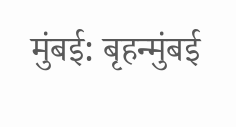मुंबई: बृहन्मुंबई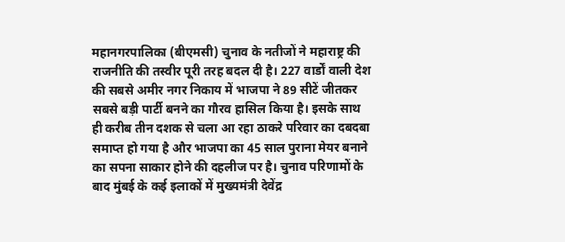महानगरपालिका (बीएमसी) चुनाव के नतीजों ने महाराष्ट्र की राजनीति की तस्वीर पूरी तरह बदल दी है। 227 वार्डों वाली देश की सबसे अमीर नगर निकाय में भाजपा ने 89 सीटें जीतकर सबसे बड़ी पार्टी बनने का गौरव हासिल किया है। इसके साथ ही करीब तीन दशक से चला आ रहा ठाकरे परिवार का दबदबा समाप्त हो गया है और भाजपा का 45 साल पुराना मेयर बनाने का सपना साकार होने की दहलीज पर है। चुनाव परिणामों के बाद मुंबई के कई इलाकों में मुख्यमंत्री देवेंद्र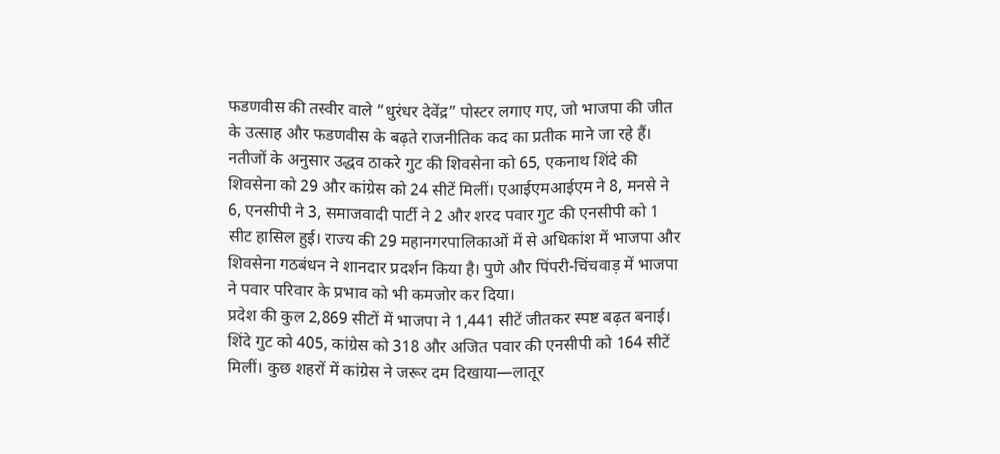फडणवीस की तस्वीर वाले “धुरंधर देवेंद्र” पोस्टर लगाए गए, जो भाजपा की जीत के उत्साह और फडणवीस के बढ़ते राजनीतिक कद का प्रतीक माने जा रहे हैं।
नतीजों के अनुसार उद्धव ठाकरे गुट की शिवसेना को 65, एकनाथ शिंदे की शिवसेना को 29 और कांग्रेस को 24 सीटें मिलीं। एआईएमआईएम ने 8, मनसे ने 6, एनसीपी ने 3, समाजवादी पार्टी ने 2 और शरद पवार गुट की एनसीपी को 1 सीट हासिल हुई। राज्य की 29 महानगरपालिकाओं में से अधिकांश में भाजपा और शिवसेना गठबंधन ने शानदार प्रदर्शन किया है। पुणे और पिंपरी-चिंचवाड़ में भाजपा ने पवार परिवार के प्रभाव को भी कमजोर कर दिया।
प्रदेश की कुल 2,869 सीटों में भाजपा ने 1,441 सीटें जीतकर स्पष्ट बढ़त बनाई। शिंदे गुट को 405, कांग्रेस को 318 और अजित पवार की एनसीपी को 164 सीटें मिलीं। कुछ शहरों में कांग्रेस ने जरूर दम दिखाया—लातूर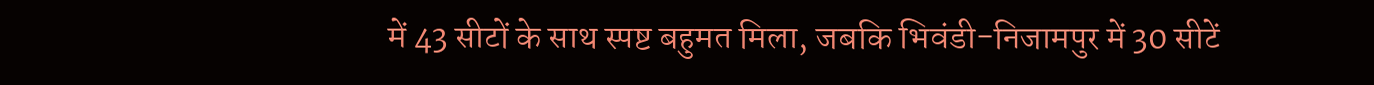में 43 सीटों के साथ स्पष्ट बहुमत मिला, जबकि भिवंडी-निजामपुर में 30 सीटें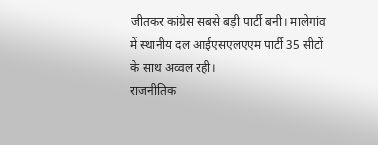जीतकर कांग्रेस सबसे बड़ी पार्टी बनी। मालेगांव में स्थानीय दल आईएसएलएएम पार्टी 35 सीटों के साथ अव्वल रही।
राजनीतिक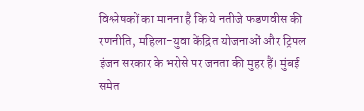विश्लेषकों का मानना है कि ये नतीजे फडणवीस की रणनीति, महिला-युवा केंद्रित योजनाओं और ट्रिपल इंजन सरकार के भरोसे पर जनता की मुहर हैं। मुंबई समेत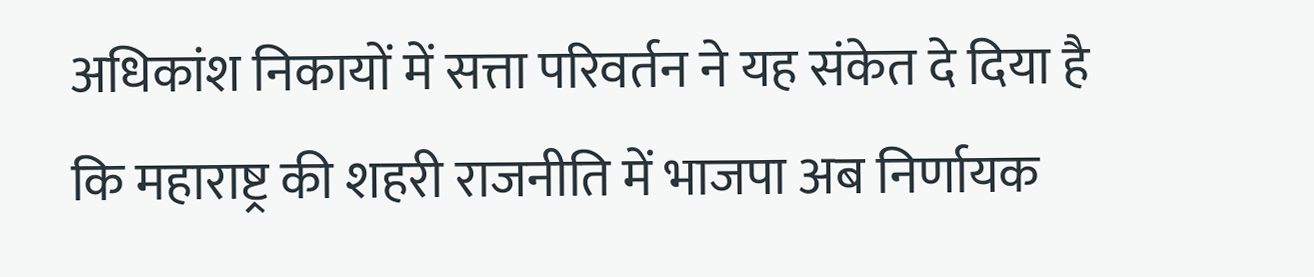अधिकांश निकायों में सत्ता परिवर्तन ने यह संकेत दे दिया है कि महाराष्ट्र की शहरी राजनीति में भाजपा अब निर्णायक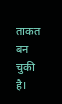ताकत बन चुकी है।